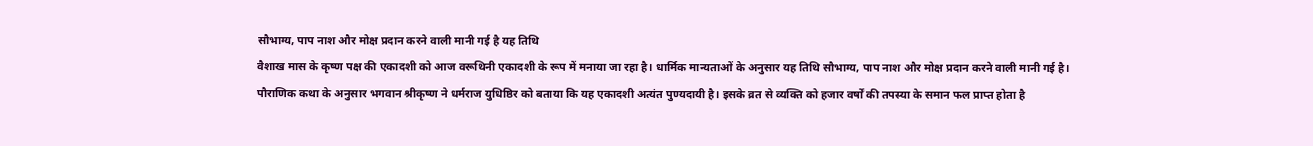सौभाग्य, पाप नाश और मोक्ष प्रदान करने वाली मानी गई है यह तिथि
वैशाख मास के कृष्ण पक्ष की एकादशी को आज वरूथिनी एकादशी के रूप में मनाया जा रहा है। धार्मिक मान्यताओं के अनुसार यह तिथि सौभाग्य, पाप नाश और मोक्ष प्रदान करने वाली मानी गई है।
पौराणिक कथा के अनुसार भगवान श्रीकृष्ण ने धर्मराज युधिष्ठिर को बताया कि यह एकादशी अत्यंत पुण्यदायी है। इसके व्रत से व्यक्ति को हजार वर्षों की तपस्या के समान फल प्राप्त होता है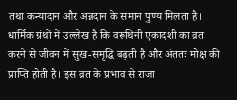तथा कन्यादान और अन्नदान के समान पुण्य मिलता है। धार्मिक ग्रंथों में उल्लेख है कि वरूथिनी एकादशी का व्रत करने से जीवन में सुख-समृद्धि बढ़ती है और अंततः मोक्ष की प्राप्ति होती है। इस व्रत के प्रभाव से राजा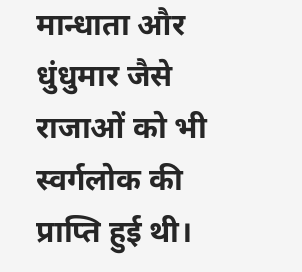मान्धाता और धुंधुमार जैसे राजाओं को भी स्वर्गलोक की प्राप्ति हुई थी।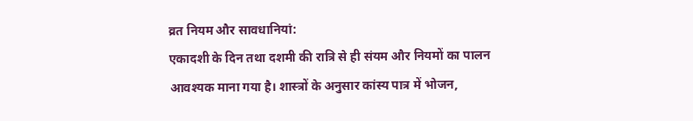व्रत नियम और सावधानियां:
एकादशी के दिन तथा दशमी की रात्रि से ही संयम और नियमों का पालन आवश्यक माना गया है। शास्त्रों के अनुसार कांस्य पात्र में भोजन,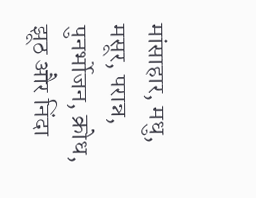मांसाहार, मधु, मसूर, परान्न, पुनर्भोजन, क्रोध, झूठ और निंदा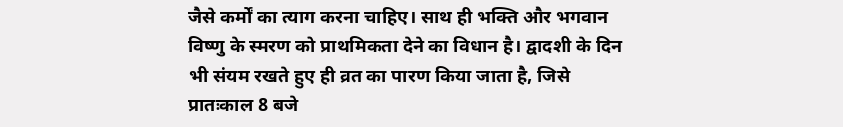जैसे कर्मों का त्याग करना चाहिए। साथ ही भक्ति और भगवान विष्णु के स्मरण को प्राथमिकता देने का विधान है। द्वादशी के दिन भी संयम रखते हुए ही व्रत का पारण किया जाता है, जिसे प्रातःकाल 8 बजे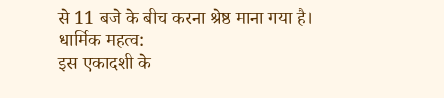से 11 बजे के बीच करना श्रेष्ठ माना गया है।
धार्मिक महत्व:
इस एकादशी के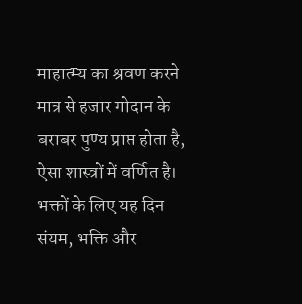माहात्म्य का श्रवण करने मात्र से हजार गोदान के बराबर पुण्य प्राप्त होता है, ऐसा शास्त्रों में वर्णित है। भक्तों के लिए यह दिन संयम, भक्ति और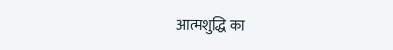आत्मशुद्धि का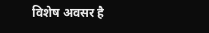विशेष अवसर है